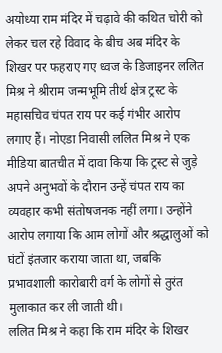अयोध्या राम मंदिर में चढ़ावे की कथित चोरी को लेकर चल रहे विवाद के बीच अब मंदिर के शिखर पर फहराए गए ध्वज के डिजाइनर ललित मिश्र ने श्रीराम जन्मभूमि तीर्थ क्षेत्र ट्रस्ट के महासचिव चंपत राय पर कई गंभीर आरोप लगाए हैं। नोएडा निवासी ललित मिश्र ने एक मीडिया बातचीत में दावा किया कि ट्रस्ट से जुड़े अपने अनुभवों के दौरान उन्हें चंपत राय का व्यवहार कभी संतोषजनक नहीं लगा। उन्होंने आरोप लगाया कि आम लोगों और श्रद्धालुओं को घंटों इंतजार कराया जाता था, जबकि प्रभावशाली कारोबारी वर्ग के लोगों से तुरंत मुलाकात कर ली जाती थी।
ललित मिश्र ने कहा कि राम मंदिर के शिखर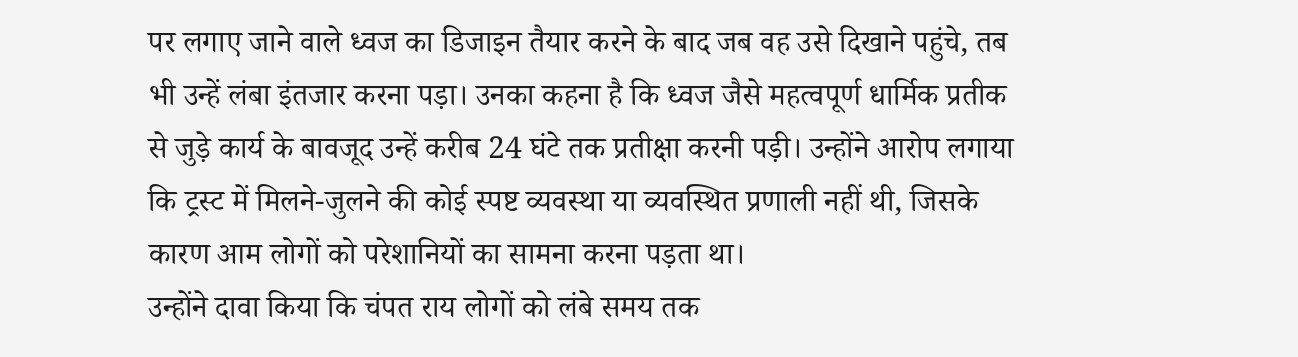पर लगाए जाने वाले ध्वज का डिजाइन तैयार करने के बाद जब वह उसे दिखाने पहुंचे, तब भी उन्हें लंबा इंतजार करना पड़ा। उनका कहना है कि ध्वज जैसे महत्वपूर्ण धार्मिक प्रतीक से जुड़े कार्य के बावजूद उन्हें करीब 24 घंटे तक प्रतीक्षा करनी पड़ी। उन्होंने आरोप लगाया कि ट्रस्ट में मिलने-जुलने की कोई स्पष्ट व्यवस्था या व्यवस्थित प्रणाली नहीं थी, जिसके कारण आम लोगों को परेशानियों का सामना करना पड़ता था।
उन्होंने दावा किया कि चंपत राय लोगों को लंबे समय तक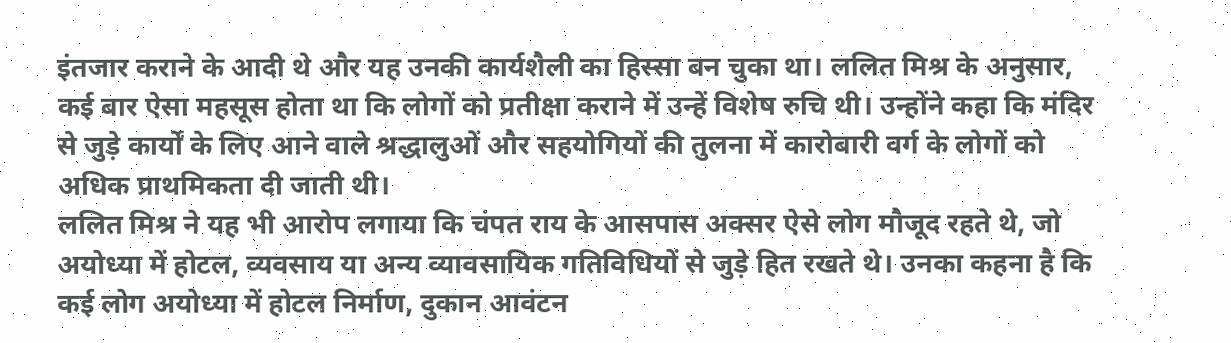इंतजार कराने के आदी थे और यह उनकी कार्यशैली का हिस्सा बन चुका था। ललित मिश्र के अनुसार, कई बार ऐसा महसूस होता था कि लोगों को प्रतीक्षा कराने में उन्हें विशेष रुचि थी। उन्होंने कहा कि मंदिर से जुड़े कार्यों के लिए आने वाले श्रद्धालुओं और सहयोगियों की तुलना में कारोबारी वर्ग के लोगों को अधिक प्राथमिकता दी जाती थी।
ललित मिश्र ने यह भी आरोप लगाया कि चंपत राय के आसपास अक्सर ऐसे लोग मौजूद रहते थे, जो अयोध्या में होटल, व्यवसाय या अन्य व्यावसायिक गतिविधियों से जुड़े हित रखते थे। उनका कहना है कि कई लोग अयोध्या में होटल निर्माण, दुकान आवंटन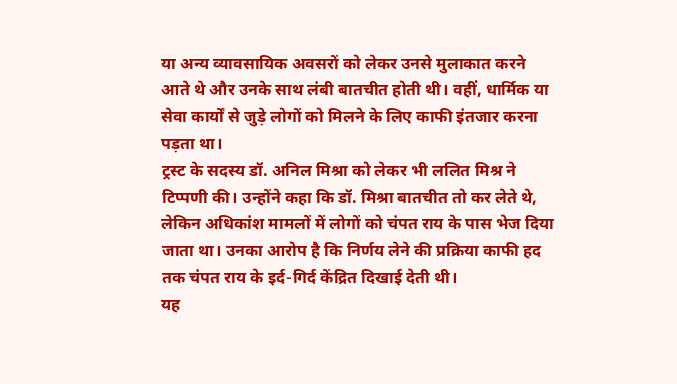या अन्य व्यावसायिक अवसरों को लेकर उनसे मुलाकात करने आते थे और उनके साथ लंबी बातचीत होती थी। वहीं, धार्मिक या सेवा कार्यों से जुड़े लोगों को मिलने के लिए काफी इंतजार करना पड़ता था।
ट्रस्ट के सदस्य डॉ. अनिल मिश्रा को लेकर भी ललित मिश्र ने टिप्पणी की। उन्होंने कहा कि डॉ. मिश्रा बातचीत तो कर लेते थे, लेकिन अधिकांश मामलों में लोगों को चंपत राय के पास भेज दिया जाता था। उनका आरोप है कि निर्णय लेने की प्रक्रिया काफी हद तक चंपत राय के इर्द-गिर्द केंद्रित दिखाई देती थी।
यह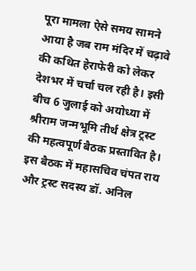पूरा मामला ऐसे समय सामने आया है जब राम मंदिर में चढ़ावे की कथित हेराफेरी को लेकर देशभर में चर्चा चल रही है। इसी बीच 6 जुलाई को अयोध्या में श्रीराम जन्मभूमि तीर्थ क्षेत्र ट्रस्ट की महत्वपूर्ण बैठक प्रस्तावित है। इस बैठक में महासचिव चंपत राय और ट्रस्ट सदस्य डॉ. अनिल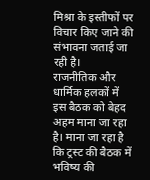मिश्रा के इस्तीफों पर विचार किए जाने की संभावना जताई जा रही है।
राजनीतिक और धार्मिक हलकों में इस बैठक को बेहद अहम माना जा रहा है। माना जा रहा है कि ट्रस्ट की बैठक में भविष्य की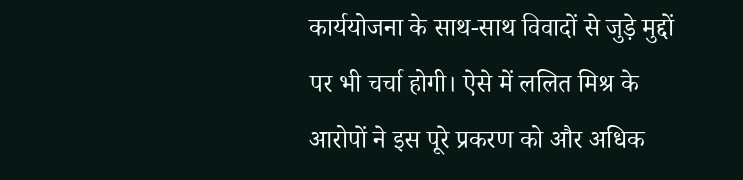कार्ययोजना के साथ-साथ विवादों से जुड़े मुद्दों पर भी चर्चा होगी। ऐसे में ललित मिश्र के आरोपों ने इस पूरे प्रकरण को और अधिक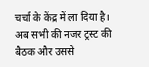चर्चा के केंद्र में ला दिया है। अब सभी की नजर ट्रस्ट की बैठक और उससे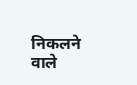निकलने वाले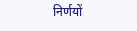निर्णयों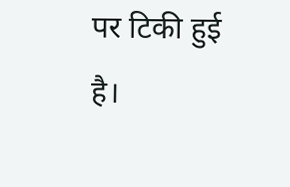पर टिकी हुई है।